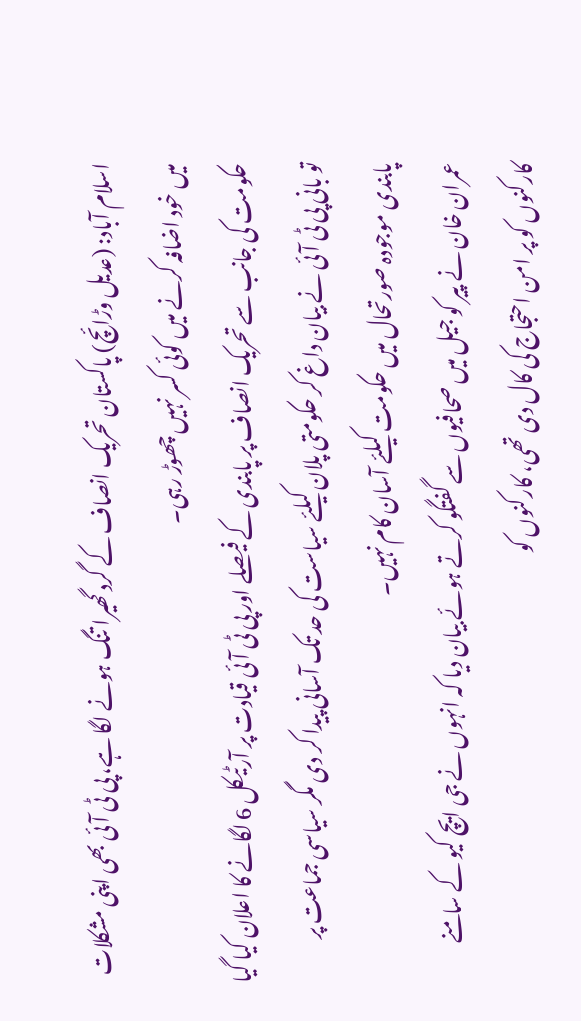اسلام آباد: (عدیل وڑائچ) پاکستان تحریک انصاف کے گرد گھیرا تنگ ہونے لگا ہے، پی ٹی آئی بھی اپنی مشکلات میں خود اضافہ کرنے میں کوئی کسر نہیں چھوڑ رہی۔
حکومت کی جانب سے تحریک انصاف پر پابندی کے فیصلے اور پی ٹی آئی قیادت پر آرٹیکل 6 لگانے کا اعلان کیا گیا تو بانی پی ٹی آئی نے بیان داغ کر حکومتی پلان کیلئے سیاست کی حد تک آسانی پیدا کر دی مگر سیاسی جماعت پر پابندی موجودہ صورتحال میں حکومت کیلئے آسان کام نہیں۔
عمران خان نے پیر کو جیل میں صحافیوں سے گفتگو کرتے ہوئے بیان دیا کہ انہوں نے جی ایچ کیو کے سامنے کارکنوں کو پر امن احتجاج کی کال دی تھی، کارکنوں کو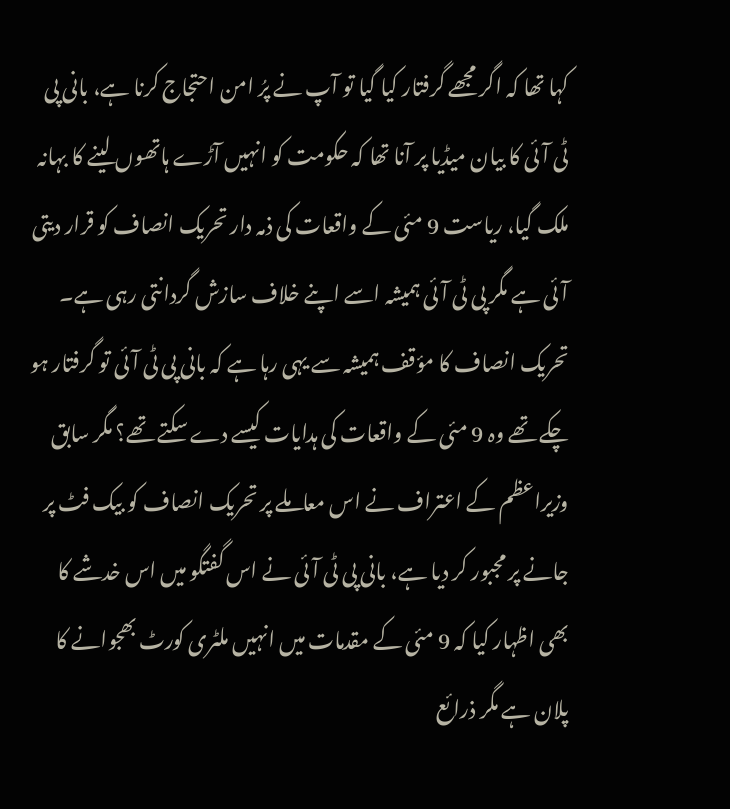کہا تھا کہ اگر مجھے گرفتار کیا گیا تو آپ نے پرُ امن احتجاج کرنا ہے، بانی پی ٹی آئی کا بیان میڈیا پر آنا تھا کہ حکومت کو انہیں آڑے ہاتھوں لینے کا بہانہ ملک گیا، ریاست 9 مئی کے واقعات کی ذمہ دار تحریک انصاف کو قرار دیتی آئی ہے مگر پی ٹی آئی ہمیشہ اسے اپنے خلاف سازش گردانتی رہی ہے۔
تحریک انصاف کا مؤقف ہمیشہ سے یہی رہا ہے کہ بانی پی ٹی آئی تو گرفتار ہو چکے تھے وہ 9 مئی کے واقعات کی ہدایات کیسے دے سکتے تھے؟ مگر سابق وزیراعظم کے اعتراف نے اس معاملے پر تحریک انصاف کو بیک فٹ پر جانے پر مجبور کر دیا ہے، بانی پی ٹی آئی نے اس گفتگو میں اس خدشے کا بھی اظہار کیا کہ 9 مئی کے مقدمات میں انہیں ملٹری کورٹ بھجوانے کا پلان ہے مگر ذرائع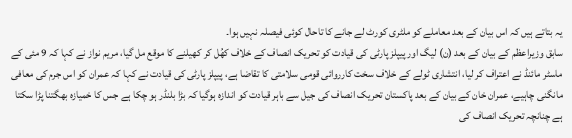یہ بتاتے ہیں کہ اس بیان کے بعد معاملے کو ملٹری کورٹ لے جانے کا تاحال کوئی فیصلہ نہیں ہوا۔
سابق وزیراعظم کے بیان کے بعد (ن) لیگ اور پیپلز پارٹی کی قیادت کو تحریک انصاف کے خلاف کھُل کر کھیلنے کا موقع مل گیا، مریم نواز نے کہا کہ 9 مئی کے ماسٹر مائنڈ نے اعتراف کر لیا، انتشاری ٹولے کے خلاف سخت کارروائی قومی سلامتی کا تقاضا ہے، پیپلز پارٹی کی قیادت نے کہا کہ عمران کو اس جرم کی معافی مانگنی چاہیے، عمران خان کے بیان کے بعد پاکستان تحریک انصاف کی جیل سے باہر قیادت کو اندازہ ہوگیا کہ بڑا بلنڈر ہو چکا ہے جس کا خمیازہ بھگتنا پڑا سکتا ہے چنانچہ تحریک انصاف کی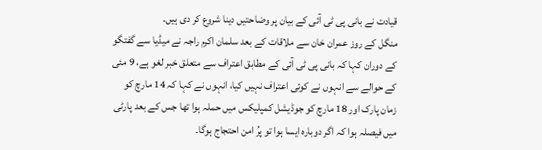قیادت نے بانی پی ٹی آئی کے بیان پر وضاحتیں دینا شروع کر دی ہیں۔
منگل کے روز عمران خان سے ملاقات کے بعد سلمان اکرم راجہ نے میڈیا سے گفتگو کے دوران کہا کہ بانی پی ٹی آئی کے مطابق اعتراف سے متعلق خبر لغو ہے، 9 مئی کے حوالے سے انہوں نے کوئی اعتراف نہیں کیا، انہوں نے کہا کہ 14 مارچ کو زمان پارک اور 18 مارچ کو جوڈیشل کمپلیکس میں حملہ ہوا تھا جس کے بعد پارٹی میں فیصلہ ہوا کہ اگر دوبارہ ایسا ہوا تو پرُ امن احتجاج ہوگا۔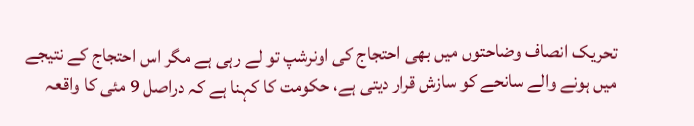تحریک انصاف وضاحتوں میں بھی احتجاج کی اونرشپ تو لے رہی ہے مگر اس احتجاج کے نتیجے میں ہونے والے سانحے کو سازش قرار دیتی ہے، حکومت کا کہنا ہے کہ دراصل 9 مئی کا واقعہ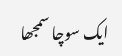ایک سوچا سمجھا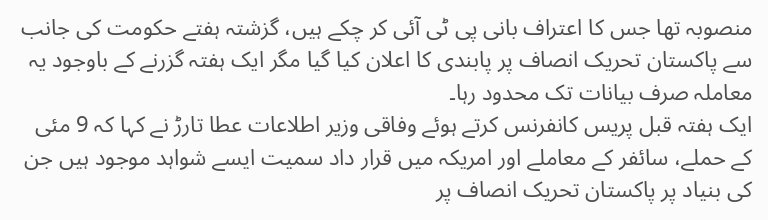منصوبہ تھا جس کا اعتراف بانی پی ٹی آئی کر چکے ہیں، گزشتہ ہفتے حکومت کی جانب سے پاکستان تحریک انصاف پر پابندی کا اعلان کیا گیا مگر ایک ہفتہ گزرنے کے باوجود یہ معاملہ صرف بیانات تک محدود رہا۔
ایک ہفتہ قبل پریس کانفرنس کرتے ہوئے وفاقی وزیر اطلاعات عطا تارڑ نے کہا کہ 9 مئی کے حملے، سائفر کے معاملے اور امریکہ میں قرار داد سمیت ایسے شواہد موجود ہیں جن کی بنیاد پر پاکستان تحریک انصاف پر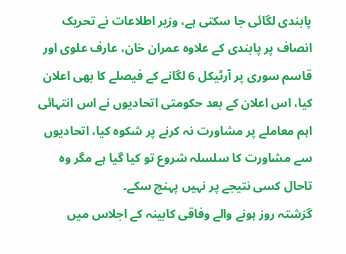پابندی لگائی جا سکتی ہے، وزیر اطلاعات نے تحریک انصاف پر پابندی کے علاوہ عمران خان، عارف علوی اور قاسم سوری پر آرٹیکل 6 لگانے کے فیصلے کا بھی اعلان کیا، اس اعلان کے بعد حکومتی اتحادیوں نے اس انتہائی اہم معاملے پر مشاورت نہ کرنے پر شکوہ کیا، اتحادیوں سے مشاورت کا سلسلہ شروع تو کیا گیا ہے مگر وہ تاحال کسی نتیجے پر نہیں پہنچ سکے۔
گزشتہ روز ہونے والے وفاقی کابینہ کے اجلاس میں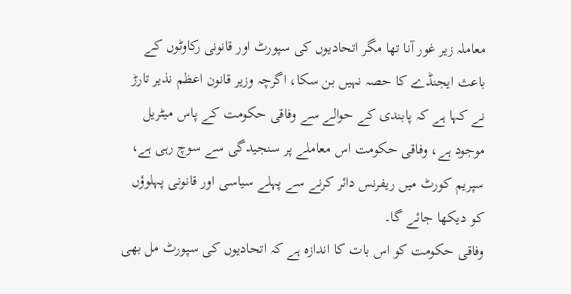معاملہ زیر غور آنا تھا مگر اتحادیوں کی سپورٹ اور قانونی رکاوٹوں کے باعث ایجنڈے کا حصہ نہیں بن سکا، اگرچہ وزیر قانون اعظم نذیر تارڑ نے کہا ہے کہ پابندی کے حوالے سے وفاقی حکومت کے پاس میٹریل موجود ہے، وفاقی حکومت اس معاملے پر سنجیدگی سے سوچ رہی ہے، سپریم کورٹ میں ریفرنس دائر کرنے سے پہلے سیاسی اور قانونی پہلوؤں کو دیکھا جائے گا۔
وفاقی حکومت کو اس بات کا اندازہ ہے کہ اتحادیوں کی سپورٹ مل بھی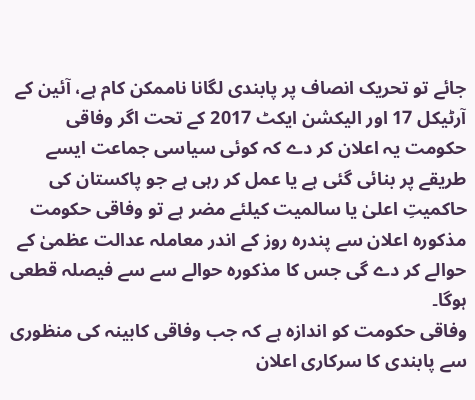جائے تو تحریک انصاف پر پابندی لگانا ناممکن کام ہے، آئین کے آرٹیکل 17 اور الیکشن ایکٹ 2017 کے تحت اگر وفاقی حکومت یہ اعلان کر دے کہ کوئی سیاسی جماعت ایسے طریقے پر بنائی گئی ہے یا عمل کر رہی ہے جو پاکستان کی حاکمیتِ اعلیٰ یا سالمیت کیلئے مضر ہے تو وفاقی حکومت مذکورہ اعلان سے پندرہ روز کے اندر معاملہ عدالت عظمیٰ کے حوالے کر دے گی جس کا مذکورہ حوالے سے سے فیصلہ قطعی ہوگا۔
وفاقی حکومت کو اندازہ ہے کہ جب وفاقی کابینہ کی منظوری سے پابندی کا سرکاری اعلان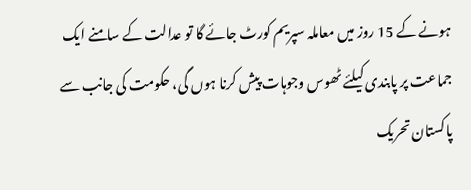ہونے کے 15 روز میں معاملہ سپریم کورٹ جائے گا تو عدالت کے سامنے ایک جماعت پر پابندی کیلئے ٹھوس وجوہات پیش کرنا ہوں گی، حکومت کی جانب سے پاکستان تحریک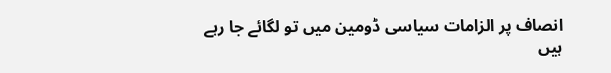انصاف پر الزامات سیاسی ڈومین میں تو لگائے جا رہے ہیں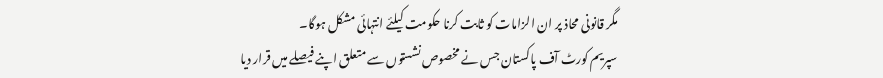مگر قانونی محاذ پر ان الزامات کو ثابت کرنا حکومت کیلئے انتہائی مشکل ہوگا۔
سپریم کورٹ آف پاکستان جس نے مخصوص نشستوں سے متعلق اپنے فیصلے میں قرار دیا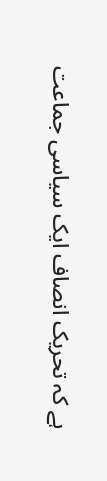ہے کہ تحریک انصاف ایک سیاسی جماعت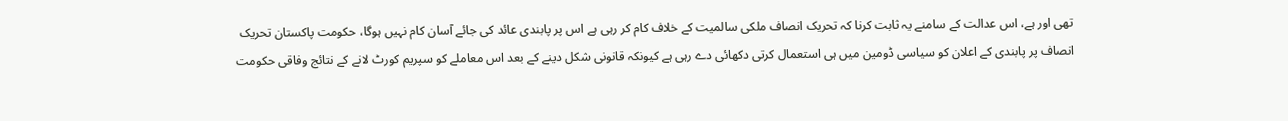تھی اور ہے، اس عدالت کے سامنے یہ ثابت کرنا کہ تحریک انصاف ملکی سالمیت کے خلاف کام کر رہی ہے اس پر پابندی عائد کی جائے آسان کام نہیں ہوگا، حکومت پاکستان تحریک انصاف پر پابندی کے اعلان کو سیاسی ڈومین میں ہی استعمال کرتی دکھائی دے رہی ہے کیونکہ قانونی شکل دینے کے بعد اس معاملے کو سپریم کورٹ لانے کے نتائج وفاقی حکومت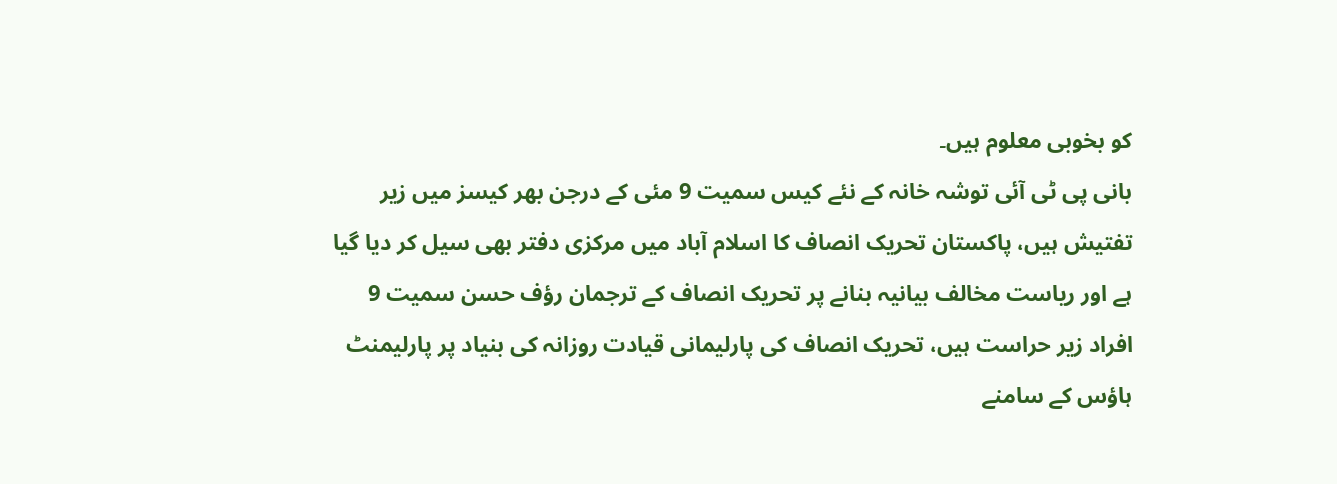کو بخوبی معلوم ہیں۔
بانی پی ٹی آئی توشہ خانہ کے نئے کیس سمیت 9 مئی کے درجن بھر کیسز میں زیر تفتیش ہیں، پاکستان تحریک انصاف کا اسلام آباد میں مرکزی دفتر بھی سیل کر دیا گیا ہے اور ریاست مخالف بیانیہ بنانے پر تحریک انصاف کے ترجمان رؤف حسن سمیت 9 افراد زیر حراست ہیں، تحریک انصاف کی پارلیمانی قیادت روزانہ کی بنیاد پر پارلیمنٹ ہاؤس کے سامنے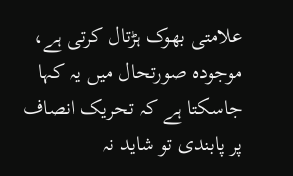علامتی بھوک ہڑتال کرتی ہے، موجودہ صورتحال میں یہ کہا جاسکتا ہے کہ تحریک انصاف پر پابندی تو شاید نہ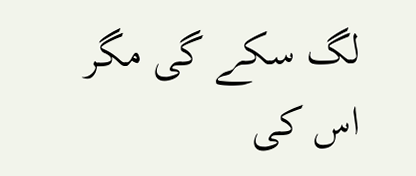لگ سکے گی مگر اس کی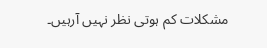مشکلات کم ہوتی نظر نہیں آرہیں۔